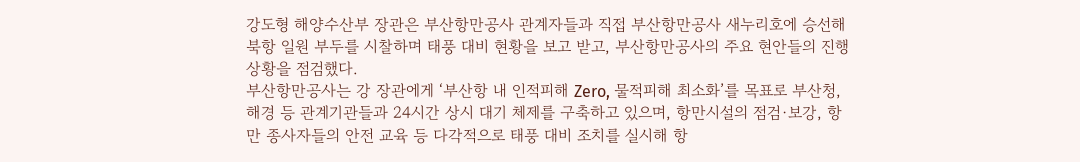강도형 해양수산부 장관은 부산항만공사 관계자들과 직접 부산항만공사 새누리호에 승선해 북항 일원 부두를 시찰하며 태풍 대비 현황을 보고 받고, 부산항만공사의 주요 현안들의 진행 상황을 점검했다.
부산항만공사는 강 장관에게 ‘부산항 내 인적피해 Zero, 물적피해 최소화’를 목표로 부산청, 해경 등 관계기관들과 24시간 상시 대기 체제를 구축하고 있으며, 항만시설의 점검·보강, 항만 종사자들의 안전 교육 등 다각적으로 태풍 대비 조치를 실시해 항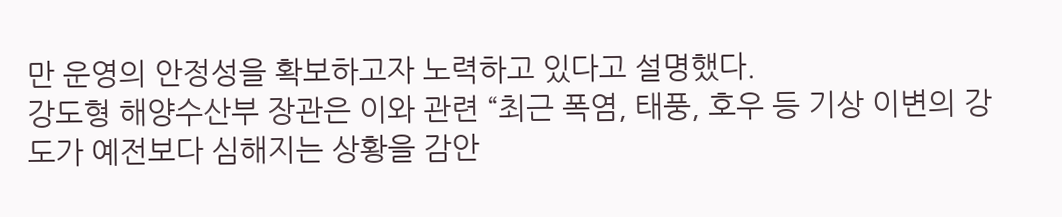만 운영의 안정성을 확보하고자 노력하고 있다고 설명했다.
강도형 해양수산부 장관은 이와 관련 “최근 폭염, 태풍, 호우 등 기상 이변의 강도가 예전보다 심해지는 상황을 감안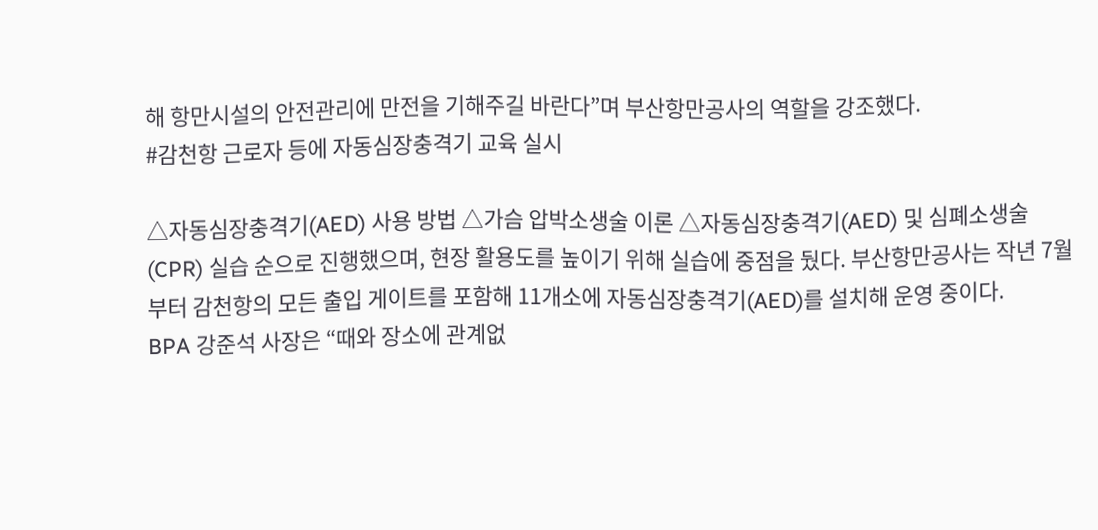해 항만시설의 안전관리에 만전을 기해주길 바란다”며 부산항만공사의 역할을 강조했다.
#감천항 근로자 등에 자동심장충격기 교육 실시

△자동심장충격기(AED) 사용 방법 △가슴 압박소생술 이론 △자동심장충격기(AED) 및 심폐소생술(CPR) 실습 순으로 진행했으며, 현장 활용도를 높이기 위해 실습에 중점을 뒀다. 부산항만공사는 작년 7월부터 감천항의 모든 출입 게이트를 포함해 11개소에 자동심장충격기(AED)를 설치해 운영 중이다.
BPA 강준석 사장은 “때와 장소에 관계없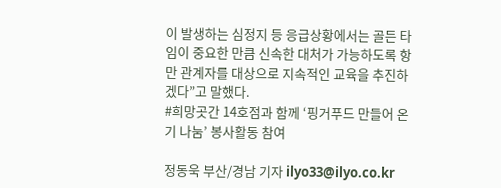이 발생하는 심정지 등 응급상황에서는 골든 타임이 중요한 만큼 신속한 대처가 가능하도록 항만 관계자를 대상으로 지속적인 교육을 추진하겠다”고 말했다.
#희망곳간 14호점과 함께 ‘핑거푸드 만들어 온기 나눔’ 봉사활동 참여

정동욱 부산/경남 기자 ilyo33@ilyo.co.kr